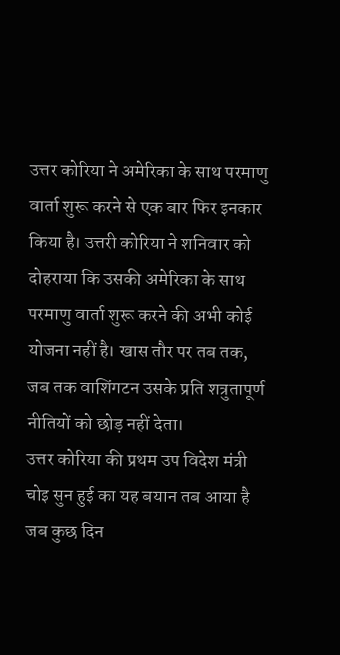उत्तर कोरिया ने अमेरिका के साथ परमाणु वार्ता शुरू करने से एक बार फिर इनकार किया है। उत्तरी कोरिया ने शनिवार को दोहराया कि उसकी अमेरिका के साथ परमाणु वार्ता शुरू करने की अभी कोई योजना नहीं है। खास तौर पर तब तक, जब तक वाशिंगटन उसके प्रति शत्रुतापूर्ण नीतियों को छोड़ नहीं देता।
उत्तर कोरिया की प्रथम उप विदेश मंत्री चोइ सुन हुई का यह बयान तब आया है जब कुछ दिन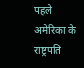पहले अमेरिका के राष्ट्रपति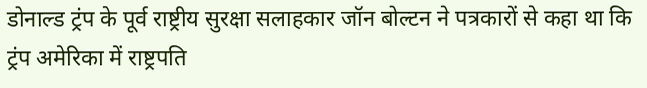डोनाल्ड ट्रंप के पूर्व राष्ट्रीय सुरक्षा सलाहकार जॉन बोल्टन ने पत्रकारों से कहा था कि ट्रंप अमेरिका में राष्ट्रपति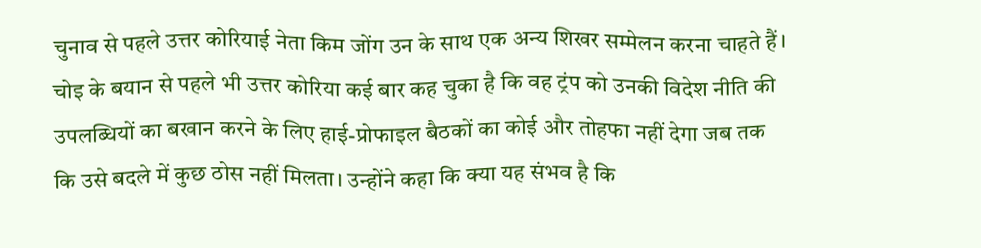चुनाव से पहले उत्तर कोरियाई नेता किम जोंग उन के साथ एक अन्य शिखर सम्मेलन करना चाहते हैं।
चोइ के बयान से पहले भी उत्तर कोरिया कई बार कह चुका है कि वह ट्रंप को उनकी विदेश नीति की उपलब्धियों का बखान करने के लिए हाई-प्रोफाइल बैठकों का कोई और तोहफा नहीं देगा जब तक कि उसे बदले में कुछ ठोस नहीं मिलता। उन्होंने कहा कि क्या यह संभव है कि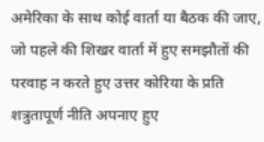अमेरिका के साथ कोई वार्ता या बैठक की जाए, जो पहले की शिखर वार्ता में हुए समझौतों की परवाह न करते हुए उत्तर कोरिया के प्रति शत्रुतापूर्ण नीति अपनाए हुए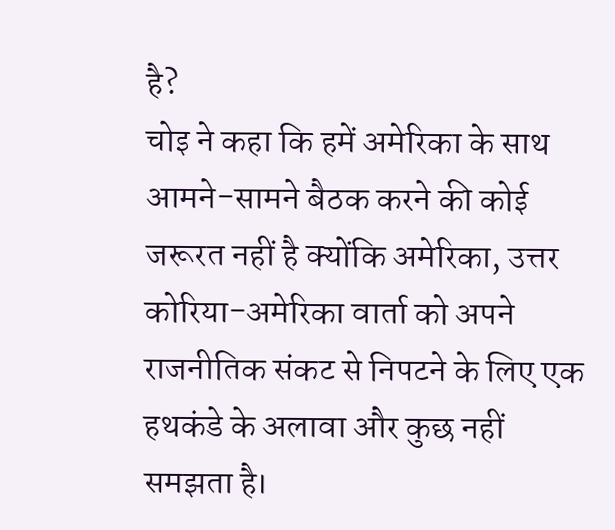है?
चोइ ने कहा कि हमें अमेरिका के साथ आमने-सामने बैठक करने की कोई जरूरत नहीं है क्योंकि अमेरिका, उत्तर कोरिया-अमेरिका वार्ता को अपने राजनीतिक संकट से निपटने के लिए एक हथकंडे के अलावा और कुछ नहीं समझता है।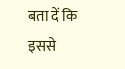बता दें कि इससे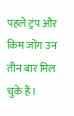पहले ट्रंप और किम जोंग उन तीन बार मिल चुके हैं।